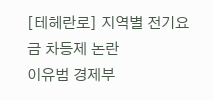[테헤란로] 지역별 전기요금 차등제 논란
이유범 경제부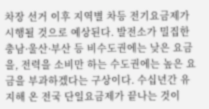차장 선거 이후 지역별 차등 전기요금제가 시행될 것으로 예상된다. 발전소가 밀집한 충남·울산·부산 등 비수도권에는 낮은 요금을, 전력을 소비만 하는 수도권에는 높은 요금을 부과하겠다는 구상이다. 수십년간 유지해 온 전국 단일요금제가 끝나는 것이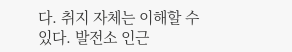다. 취지 자체는 이해할 수 있다. 발전소 인근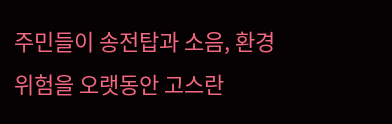주민들이 송전탑과 소음, 환경 위험을 오랫동안 고스란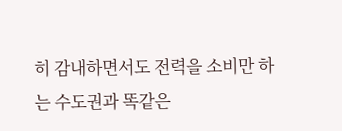히 감내하면서도 전력을 소비만 하는 수도권과 똑같은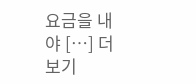요금을 내야 […] 더 보기